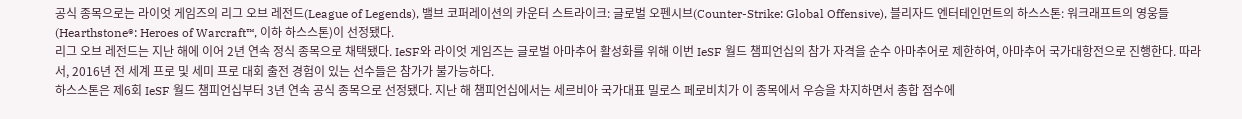공식 종목으로는 라이엇 게임즈의 리그 오브 레전드(League of Legends), 밸브 코퍼레이션의 카운터 스트라이크: 글로벌 오펜시브(Counter-Strike: Global Offensive), 블리자드 엔터테인먼트의 하스스톤: 워크래프트의 영웅들(Hearthstone®: Heroes of Warcraft™, 이하 하스스톤)이 선정됐다.
리그 오브 레전드는 지난 해에 이어 2년 연속 정식 종목으로 채택됐다. IeSF와 라이엇 게임즈는 글로벌 아마추어 활성화를 위해 이번 IeSF 월드 챔피언십의 참가 자격을 순수 아마추어로 제한하여, 아마추어 국가대항전으로 진행한다. 따라서, 2016년 전 세계 프로 및 세미 프로 대회 출전 경험이 있는 선수들은 참가가 불가능하다.
하스스톤은 제6회 IeSF 월드 챔피언십부터 3년 연속 공식 종목으로 선정됐다. 지난 해 챔피언십에서는 세르비아 국가대표 밀로스 페로비치가 이 종목에서 우승을 차지하면서 총합 점수에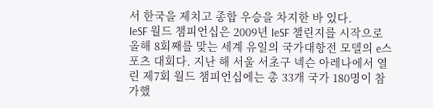서 한국을 제치고 종합 우승을 차지한 바 있다.
IeSF 월드 챔피언십은 2009년 IeSF 챌린지를 시작으로 올해 8회째를 맞는 세계 유일의 국가대항전 모델의 e스포츠 대회다. 지난 해 서울 서초구 넥슨 아레나에서 열린 제7회 월드 챔피언십에는 총 33개 국가 180명이 참가했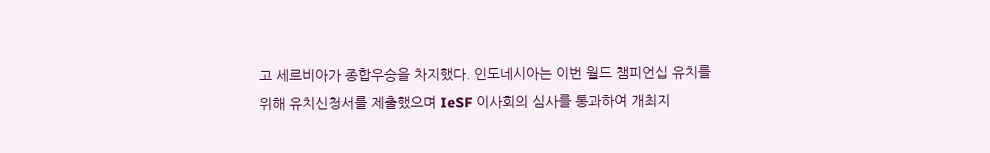고 세르비아가 종합우승을 차지했다. 인도네시아는 이번 월드 챔피언십 유치를 위해 유치신청서를 제출했으며 IeSF 이사회의 심사를 통과하여 개최지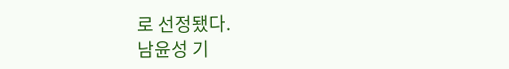로 선정됐다.
남윤성 기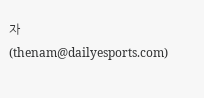자 (thenam@dailyesports.com)